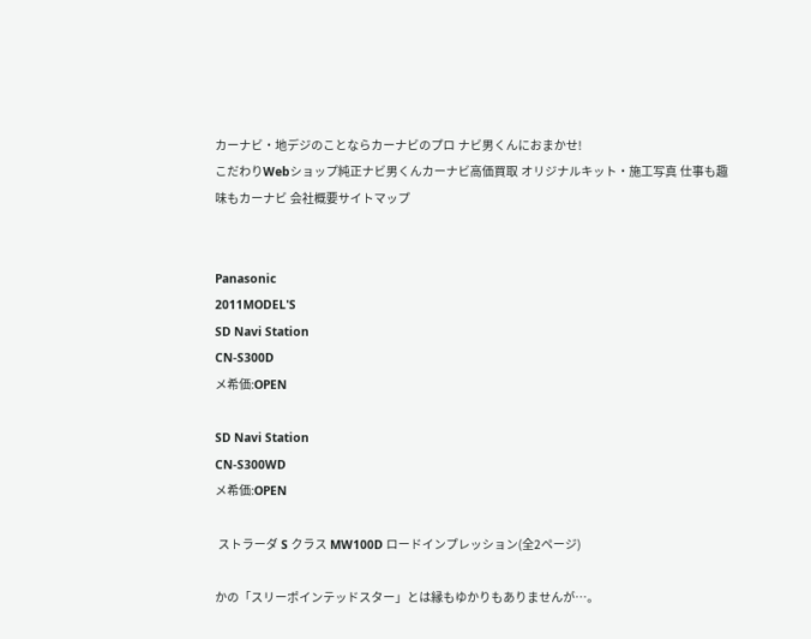カーナビ・地デジのことならカーナビのプロ ナビ男くんにおまかせ!
こだわりWebショップ純正ナビ男くんカーナビ高価買取 オリジナルキット・施工写真 仕事も趣味もカーナビ 会社概要サイトマップ


Panasonic
2011MODEL'S
SD Navi Station
CN-S300D
メ希価:OPEN

SD Navi Station
CN-S300WD
メ希価:OPEN

 ストラーダ S クラス MW100D ロードインプレッション(全2ページ)

かの「スリーポインテッドスター」とは縁もゆかりもありませんが…。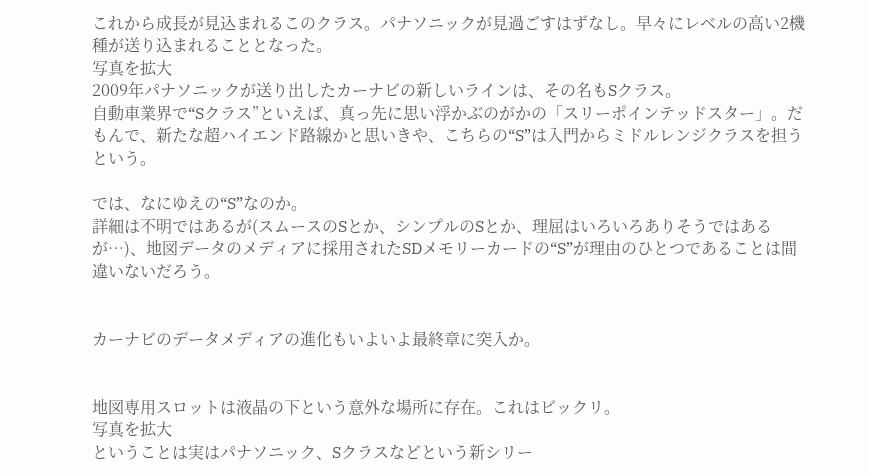これから成長が見込まれるこのクラス。パナソニックが見過ごすはずなし。早々にレベルの高い2機種が送り込まれることとなった。
写真を拡大
2009年パナソニックが送り出したカーナビの新しいラインは、その名もSクラス。
自動車業界で“Sクラス”といえば、真っ先に思い浮かぶのがかの「スリーポインテッドスター」。だもんで、新たな超ハイエンド路線かと思いきや、こちらの“S”は入門からミドルレンジクラスを担うという。

では、なにゆえの“S”なのか。
詳細は不明ではあるが(スムースのSとか、シンプルのSとか、理屈はいろいろありそうではあるが…)、地図データのメディアに採用されたSDメモリーカードの“S”が理由のひとつであることは間違いないだろう。


カーナビのデータメディアの進化もいよいよ最終章に突入か。


地図専用スロットは液晶の下という意外な場所に存在。これはビックリ。
写真を拡大
ということは実はパナソニック、Sクラスなどという新シリー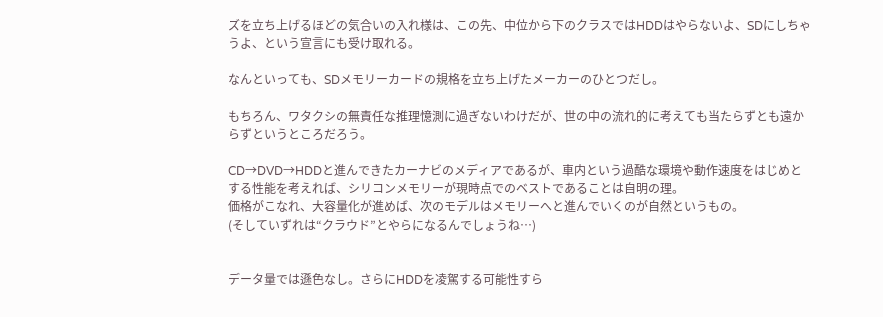ズを立ち上げるほどの気合いの入れ様は、この先、中位から下のクラスではHDDはやらないよ、SDにしちゃうよ、という宣言にも受け取れる。

なんといっても、SDメモリーカードの規格を立ち上げたメーカーのひとつだし。

もちろん、ワタクシの無責任な推理憶測に過ぎないわけだが、世の中の流れ的に考えても当たらずとも遠からずというところだろう。

CD→DVD→HDDと進んできたカーナビのメディアであるが、車内という過酷な環境や動作速度をはじめとする性能を考えれば、シリコンメモリーが現時点でのベストであることは自明の理。
価格がこなれ、大容量化が進めば、次のモデルはメモリーへと進んでいくのが自然というもの。
(そしていずれは“クラウド”とやらになるんでしょうね…)


データ量では遜色なし。さらにHDDを凌駕する可能性すら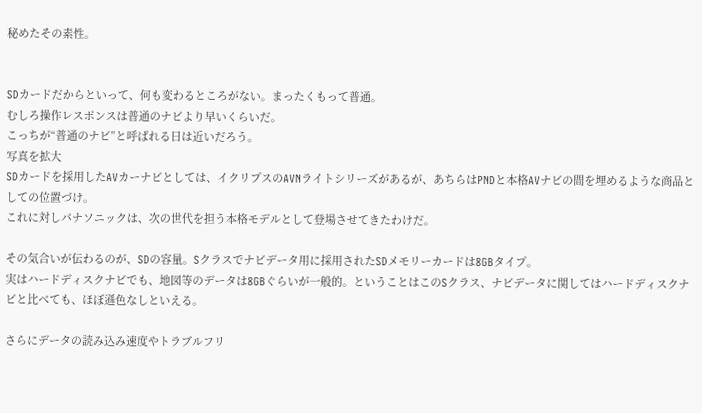秘めたその素性。


SDカードだからといって、何も変わるところがない。まったくもって普通。
むしろ操作レスポンスは普通のナビより早いくらいだ。
こっちが“普通のナビ”と呼ばれる日は近いだろう。
写真を拡大
SDカードを採用したAVカーナビとしては、イクリプスのAVNライトシリーズがあるが、あちらはPNDと本格AVナビの間を埋めるような商品としての位置づけ。
これに対しパナソニックは、次の世代を担う本格モデルとして登場させてきたわけだ。

その気合いが伝わるのが、SDの容量。Sクラスでナビデータ用に採用されたSDメモリーカードは8GBタイプ。
実はハードディスクナビでも、地図等のデータは8GBぐらいが一般的。ということはこのSクラス、ナビデータに関してはハードディスクナビと比べても、ほぼ遜色なしといえる。

さらにデータの読み込み速度やトラブルフリ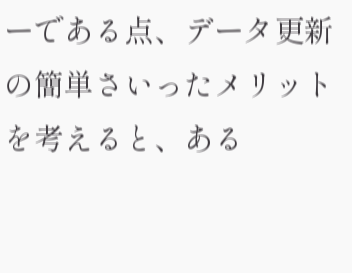ーである点、データ更新の簡単さいったメリットを考えると、ある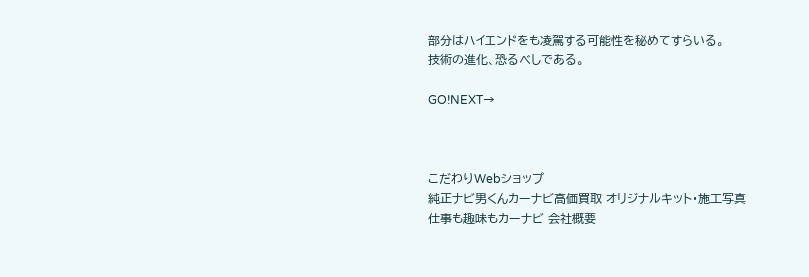部分はハイエンドをも凌駕する可能性を秘めてすらいる。
技術の進化、恐るべしである。

GO!NEXT→



こだわりWebショップ
純正ナビ男くんカーナビ高価買取 オリジナルキット・施工写真 仕事も趣味もカーナビ 会社概要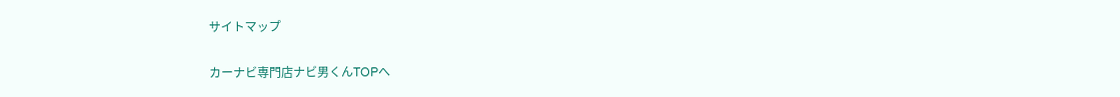サイトマップ

カーナビ専門店ナビ男くんTOPへ